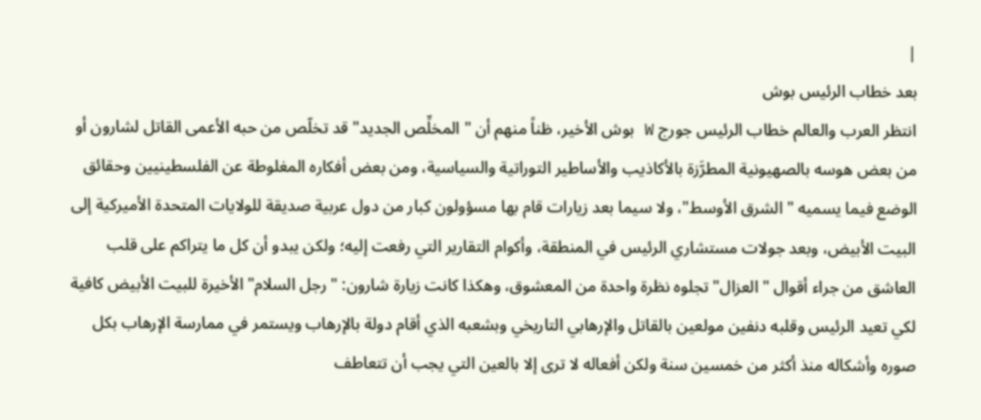|
بعد خطاب الرئيس بوش
انتظر العرب والعالم خطاب الرئيس جورج W بوش الأخير، ظناً منهم أن " المخلِّص الجديد" قد تخلّص من حبه الأعمى القاتل لشارون أو من بعض هوسه بالصهيونية المطرَّزة بالأكاذيب والأساطير التوراتية والسياسية، ومن بعض أفكاره المغلوطة عن الفلسطينيين وحقائق الوضع فيما يسميه " الشرق الأوسط"، ولا سيما بعد زيارات قام بها مسؤولون كبار من دول عربية صديقة للولايات المتحدة الأميركية إلى البيت الأبيض، وبعد جولات مستشاري الرئيس في المنطقة، وأكوام التقارير التي رفعت إليه؛ ولكن يبدو أن كل ما يتراكم على قلب العاشق من جراء أقوال " العزال" تجلوه نظرة واحدة من المعشوق، وهكذا كانت زيارة شارون: " رجل السلام" الأخيرة للبيت الأبيض كافية لكي تعيد الرئيس وقلبه دنفين مولعين بالقاتل والإرهابي التاريخي وبشعبه الذي أقام دولة بالإرهاب ويستمر في ممارسة الإرهاب بكل صوره وأشكاله منذ أكثر من خمسين سنة ولكن أفعاله لا ترى إلا بالعين التي يجب أن تتعاطف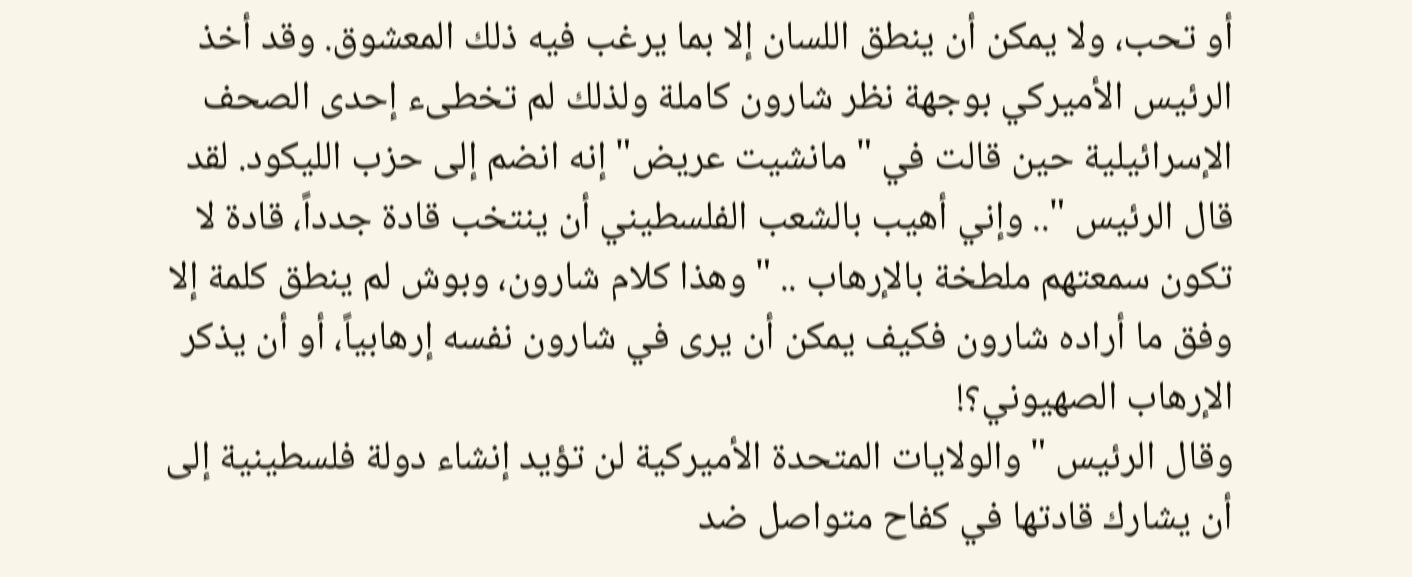أو تحب، ولا يمكن أن ينطق اللسان إلا بما يرغب فيه ذلك المعشوق. وقد أخذ الرئيس الأميركي بوجهة نظر شارون كاملة ولذلك لم تخطىء إحدى الصحف الإسرائيلية حين قالت في " مانشيت عريض" إنه انضم إلى حزب الليكود. لقد قال الرئيس ".. وإني أهيب بالشعب الفلسطيني أن ينتخب قادة جدداً، قادة لا تكون سمعتهم ملطخة بالإرهاب .. " وهذا كلام شارون، وبوش لم ينطق كلمة إلا وفق ما أراده شارون فكيف يمكن أن يرى في شارون نفسه إرهابياً، أو أن يذكر الإرهاب الصهيوني؟!
وقال الرئيس " والولايات المتحدة الأميركية لن تؤيد إنشاء دولة فلسطينية إلى أن يشارك قادتها في كفاح متواصل ضد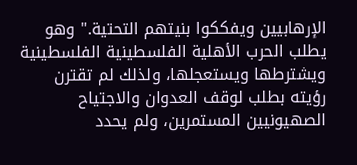الإرهابيين ويفككوا بنيتهم التحتية." وهو يطلب الحرب الأهلية الفلسطينية الفلسطينية ويشترطها ويستعجلها، ولذلك لم تقترن رؤيته بطلب لوقف العدوان والاجتياح الصهيونيين المستمرين، ولم يحدد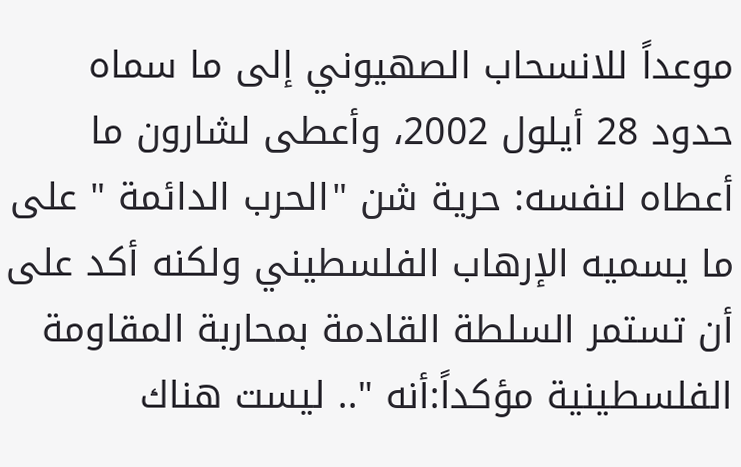موعداً للانسحاب الصهيوني إلى ما سماه حدود 28 أيلول 2002، وأعطى لشارون ما أعطاه لنفسه: حرية شن "الحرب الدائمة " على ما يسميه الإرهاب الفلسطيني ولكنه أكد على أن تستمر السلطة القادمة بمحاربة المقاومة الفلسطينية مؤكداً:أنه ".. ليست هناك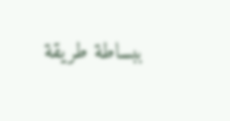ببساطة طريقة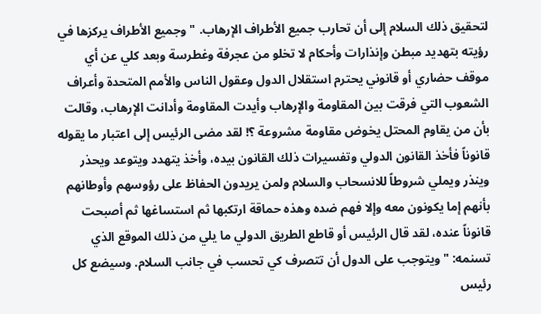لتحقيق ذلك السلام إلى أن تحارب جميع الأطراف الإرهاب. " وجميع الأطراف يركزها في رؤيته بتهديد مبطن وإنذارات وأحكام لا تخلو من عجرفة وغطرسة وبعد كلي عن أي موقف حضاري أو قانوني يحترم استقلال الدول وعقول الناس والأمم المتحدة وأعراف الشعوب التي فرقت بين المقاومة والإرهاب وأيدت المقاومة وأدانت الإرهاب، وقالت بأن من يقاوم المحتل يخوض مقاومة مشروعة ؟! لقد مضى الرئيس إلى اعتبار ما يقوله قانوناً فأخذ القانون الدولي وتفسيرات ذلك القانون بيده، وأخذ يتهدد ويتوعد ويحذر وينذر ويملي شروطاً للانسحاب والسلام ولمن يريدون الحفاظ على رؤوسهم وأوطانهم بأنهم إما يكونون معه وإلا فهم ضده وهذه حماقة ارتكبها ثم استساغها ثم أصبحت قانوناً عنده، لقد قال الرئيس أو قاطع الطريق الدولي ما يلي من ذلك الموقع الذي تسنمه: " ويتوجب على الدول أن تتصرف كي تحسب في جانب السلام. وسيضع كل رئيس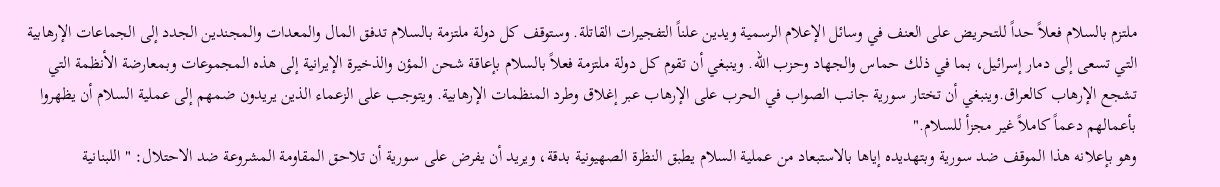ملتزم بالسلام فعلاً حداً للتحريض على العنف في وسائل الإعلام الرسمية ويدين علناً التفجيرات القاتلة. وستوقف كل دولة ملتزمة بالسلام تدفق المال والمعدات والمجندين الجدد إلى الجماعات الإرهابية التي تسعى إلى دمار إسرائيل، بما في ذلك حماس والجهاد وحزب الله. وينبغي أن تقوم كل دولة ملتزمة فعلاً بالسلام بإعاقة شحن المؤن والذخيرة الإيرانية إلى هذه المجموعات وبمعارضة الأنظمة التي تشجع الإرهاب كالعراق.وينبغي أن تختار سورية جانب الصواب في الحرب على الإرهاب عبر إغلاق وطرد المنظمات الإرهابية. ويتوجب على الزعماء الذين يريدون ضمهم إلى عملية السلام أن يظهروا بأعمالهم دعماً كاملاً غير مجزأ للسلام."
وهو بإعلانه هذا الموقف ضد سورية وبتهديده إياها بالاستبعاد من عملية السلام يطبق النظرة الصهيونية بدقة، ويريد أن يفرض على سورية أن تلاحق المقاومة المشروعة ضد الاحتلال: " اللبنانية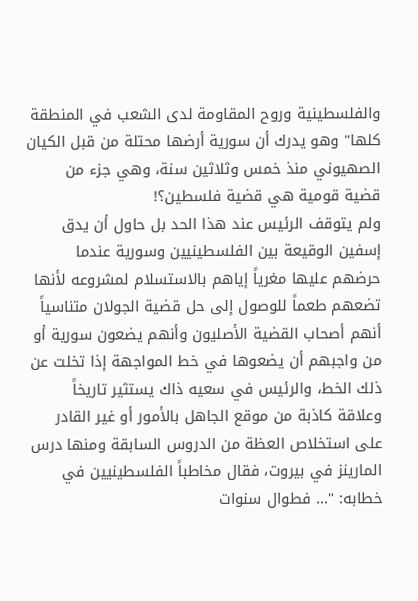والفلسطينية وروح المقاومة لدى الشعب في المنطقة كلها" وهو يدرك أن سورية أرضها محتلة من قبل الكيان الصهيوني منذ خمس وثلاثين سنة، وهي جزء من قضية قومية هي قضية فلسطين؟!
ولم يتوقف الرئيس عند هذا الحد بل حاول أن يدق إسفين الوقيعة بين الفلسطينيين وسورية عندما حرضهم عليها مغرياً إياهم بالاستسلام لمشروعه لأنها تضعهم طعماً للوصول إلى حل قضية الجولان متناسياً أنهم أصحاب القضية الأصليون وأنهم يضعون سورية أو من واجبهم أن يضعوها في خط المواجهة إذا تخلت عن ذلك الخط، والرئيس في سعيه ذاك يستثير تاريخاً وعلاقة كاذبة من موقع الجاهل بالأمور أو غير القادر على استخلاص العظة من الدروس السابقة ومنها درس المارينز في بيروت، فقال مخاطباً الفلسطينيين في خطابه: "... فطوال سنوات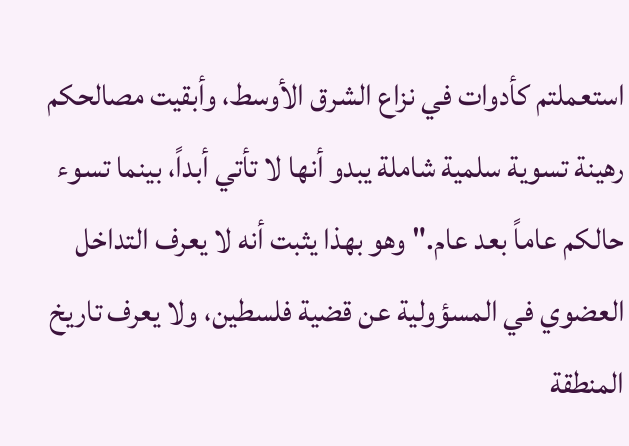استعملتم كأدوات في نزاع الشرق الأوسط، وأبقيت مصالحكم رهينة تسوية سلمية شاملة يبدو أنها لا تأتي أبداً، بينما تسوء حالكم عاماً بعد عام." وهو بهذا يثبت أنه لا يعرف التداخل العضوي في المسؤولية عن قضية فلسطين، ولا يعرف تاريخ المنطقة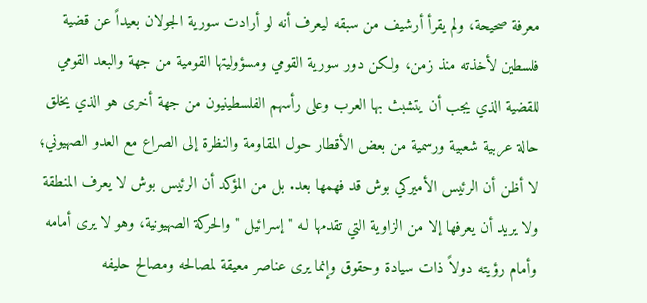معرفة صحيحة، ولم يقرأ أرشيف من سبقه ليعرف أنه لو أرادت سورية الجولان بعيداً عن قضية فلسطين لأخذته منذ زمن، ولكن دور سورية القومي ومسؤوليتها القومية من جهة والبعد القومي للقضية الذي يجب أن يتشبث بها العرب وعلى رأسهم الفلسطينيون من جهة أخرى هو الذي يخلق حالة عربية شعبية ورسمية من بعض الأقطار حول المقاومة والنظرة إلى الصراع مع العدو الصهيوني؛ لا أظن أن الرئيس الأميركي بوش قد فهمها بعد. بل من المؤكد أن الرئيس بوش لا يعرف المنطقة ولا يريد أن يعرفها إلا من الزاوية التي تقدمها لـه " إسرائيل " والحركة الصهيونية، وهو لا يرى أمامه وأمام رؤيته دولاً ذات سيادة وحقوق وإنما يرى عناصر معيقة لمصالحه ومصالح حليفه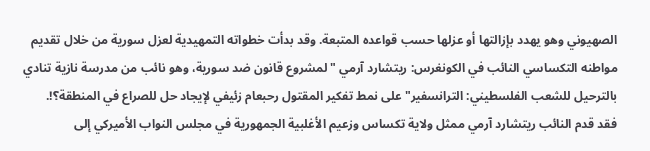الصهيوني وهو يهدد بإزالتها أو عزلها حسب قواعده المتبعة. وقد بدأت خطواته التمهيدية لعزل سورية من خلال تقديم مواطنه التكساسي النائب في الكونغرس: ريتشارد آرمي " لمشروع قانون ضد سورية، وهو نائب من مدرسة نازية تنادي بالترحيل للشعب الفلسطيني: الترانسفير" على نمط تفكير المقتول رحبعام زئيفي لإيجاد حل للصراع في المنطقة؟!.
فقد قدم النائب ريتشارد آرمي ممثل ولاية تكساس وزعيم الأغلبية الجمهورية في مجلس النواب الأميركي إلى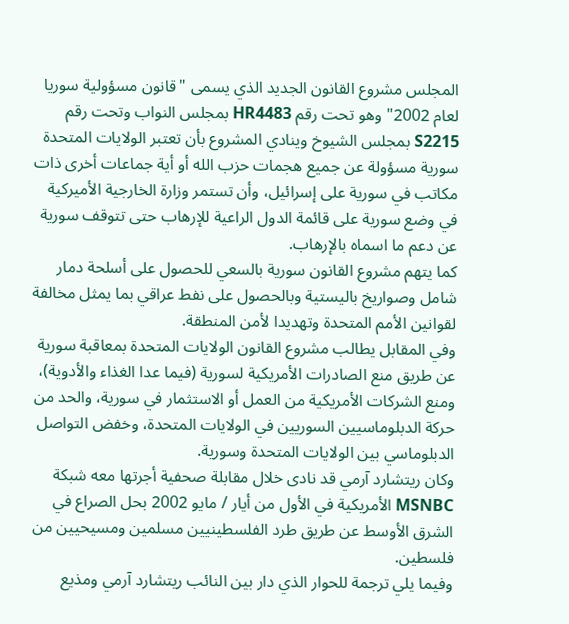المجلس مشروع القانون الجديد الذي يسمى "قانون مسؤولية سوريا لعام 2002" وهو تحت رقم HR4483 بمجلس النواب وتحت رقم S2215 بمجلس الشيوخ وينادي المشروع بأن تعتبر الولايات المتحدة سورية مسؤولة عن جميع هجمات حزب الله أو أية جماعات أخرى ذات مكاتب في سورية على إسرائيل، وأن تستمر وزارة الخارجية الأميركية في وضع سورية على قائمة الدول الراعية للإرهاب حتى تتوقف سورية عن دعم ما اسماه بالإرهاب.
كما يتهم مشروع القانون سورية بالسعي للحصول على أسلحة دمار شامل وصواريخ باليستية وبالحصول على نفط عراقي بما يمثل مخالفة لقوانين الأمم المتحدة وتهديدا لأمن المنطقة.
وفي المقابل يطالب مشروع القانون الولايات المتحدة بمعاقبة سورية عن طريق منع الصادرات الأمريكية لسورية (فيما عدا الغذاء والأدوية)، ومنع الشركات الأمريكية من العمل أو الاستثمار في سورية، والحد من حركة الدبلوماسيين السوريين في الولايات المتحدة، وخفض التواصل الدبلوماسي بين الولايات المتحدة وسورية.
وكان ريتشارد آرمي قد نادى خلال مقابلة صحفية أجرتها معه شبكة MSNBC الأمريكية في الأول من أيار / مايو 2002 بحل الصراع في الشرق الأوسط عن طريق طرد الفلسطينيين مسلمين ومسيحيين من فلسطين.
وفيما يلي ترجمة للحوار الذي دار بين النائب ريتشارد آرمي ومذيع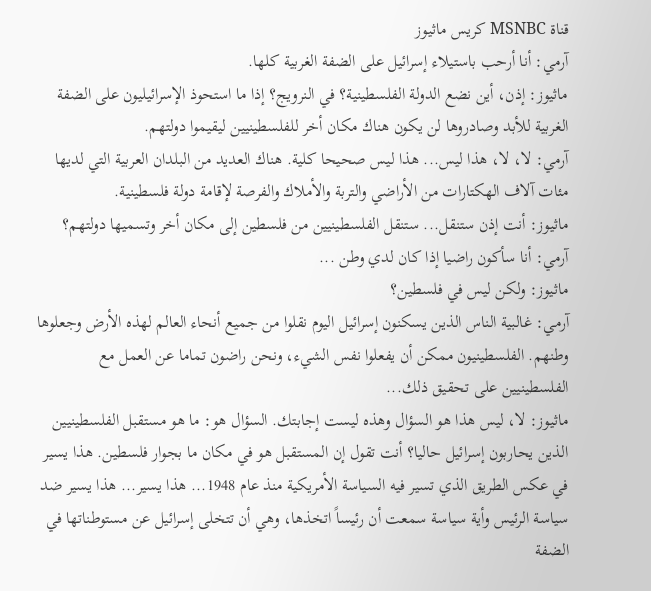قناة MSNBC كريس ماثيوز
آرمي: أنا أرحب باستيلاء إسرائيل على الضفة الغربية كلها.
ماثيوز: إذن، أين نضع الدولة الفلسطينية؟ في النرويج؟ إذا ما استحوذ الإسرائيليون على الضفة الغربية للأبد وصادروها لن يكون هناك مكان أخر للفلسطينيين ليقيموا دولتهم.
آرمي: لا، لا، هذا ليس... هذا ليس صحيحا كلية. هناك العديد من البلدان العربية التي لديها مئات آلاف الهكتارات من الأراضي والتربة والأملاك والفرصة لإقامة دولة فلسطينية.
ماثيوز: أنت إذن ستنقل... ستنقل الفلسطينيين من فلسطين إلى مكان أخر وتسميها دولتهم؟
آرمي: أنا سأكون راضيا إذا كان لدي وطن ...
ماثيوز: ولكن ليس في فلسطين؟
آرمي: غالبية الناس الذين يسكنون إسرائيل اليوم نقلوا من جميع أنحاء العالم لهذه الأرض وجعلوها وطنهم. الفلسطينيون ممكن أن يفعلوا نفس الشيء، ونحن راضون تماما عن العمل مع الفلسطينيين على تحقيق ذلك...
ماثيوز: لا، ليس هذا هو السؤال وهذه ليست إجابتك. السؤال هو: ما هو مستقبل الفلسطينيين الذين يحاربون إسرائيل حاليا؟ أنت تقول إن المستقبل هو في مكان ما بجوار فلسطين. هذا يسير في عكس الطريق الذي تسير فيه السياسة الأمريكية منذ عام 1948... هذا يسير... هذا يسير ضد سياسة الرئيس وأية سياسة سمعت أن رئيساً اتخذها، وهي أن تتخلى إسرائيل عن مستوطناتها في الضفة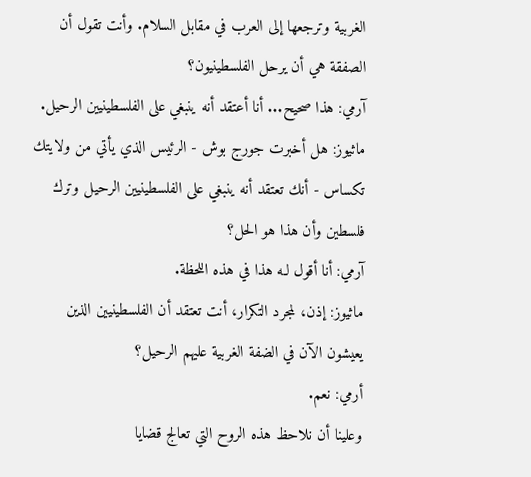الغربية وترجعها إلى العرب في مقابل السلام. وأنت تقول أن الصفقة هي أن يرحل الفلسطينيون؟
آرمي: هذا صحيح... أنا أعتقد أنه ينبغي على الفلسطينيين الرحيل.
ماثيوز: هل أخبرت جورج بوش - الرئيس الذي يأتي من ولايتك تكساس - أنك تعتقد أنه ينبغي على الفلسطينيين الرحيل وترك فلسطين وأن هذا هو الحل؟
آرمي: أنا أقول لـه هذا في هذه اللحظة.
ماثيوز: إذن، لمجرد التكرار، أنت تعتقد أن الفلسطينيين الذين يعيشون الآن في الضفة الغربية عليهم الرحيل؟
أرمي: نعم.
وعلينا أن نلاحظ هذه الروح التي تعالج قضايا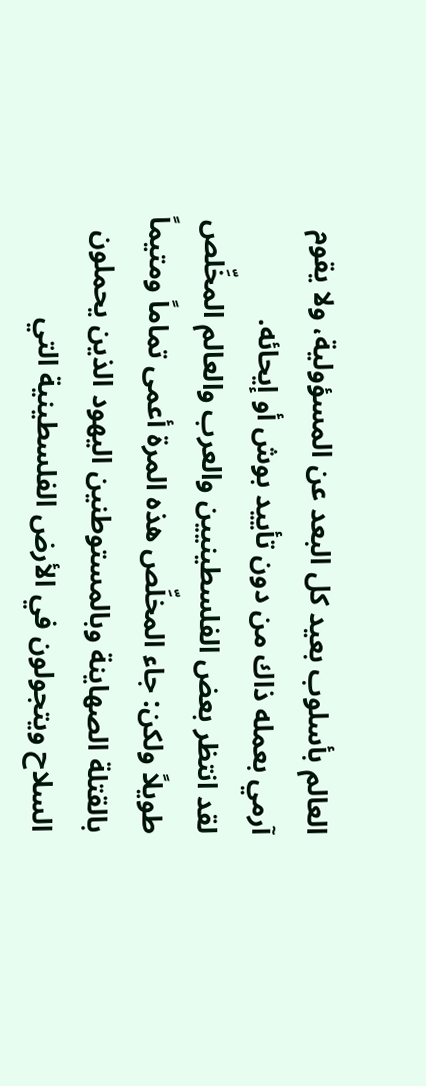العالم بأسلوب بعيد كل البعد عن المسؤولية، ولا يقوم آرمي بعمله ذاك من دون تأييد بوش أو إيحائه.
لقد انتظر بعض الفلسطينيين والعرب والعالم المخِّلص طويلاً ولكن: جاء المخلِّص هذه المرة أعمى تماماً ومتيماً بالقتلة الصهاينة وبالمستوطنين اليهود الذين يحملون السلاح ويتجولون في الأرض الفلسطينية التي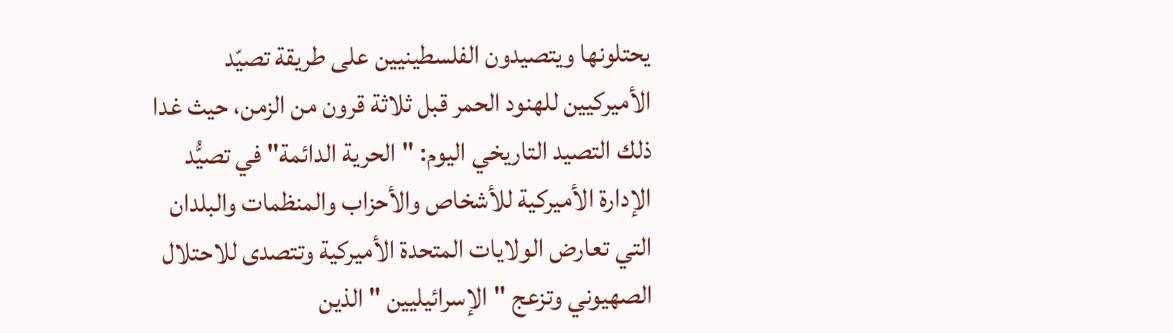يحتلونها ويتصيدون الفلسطينيين على طريقة تصيّد الأميركيين للهنود الحمر قبل ثلاثة قرون من الزمن، حيث غدا ذلك التصيد التاريخي اليوم: "الحرية الدائمة" في تصيُّد الإدارة الأميركية للأشخاص والأحزاب والمنظمات والبلدان التي تعارض الولايات المتحدة الأميركية وتتصدى للاحتلال الصهيوني وتزعج "الإسرائيليين " الذين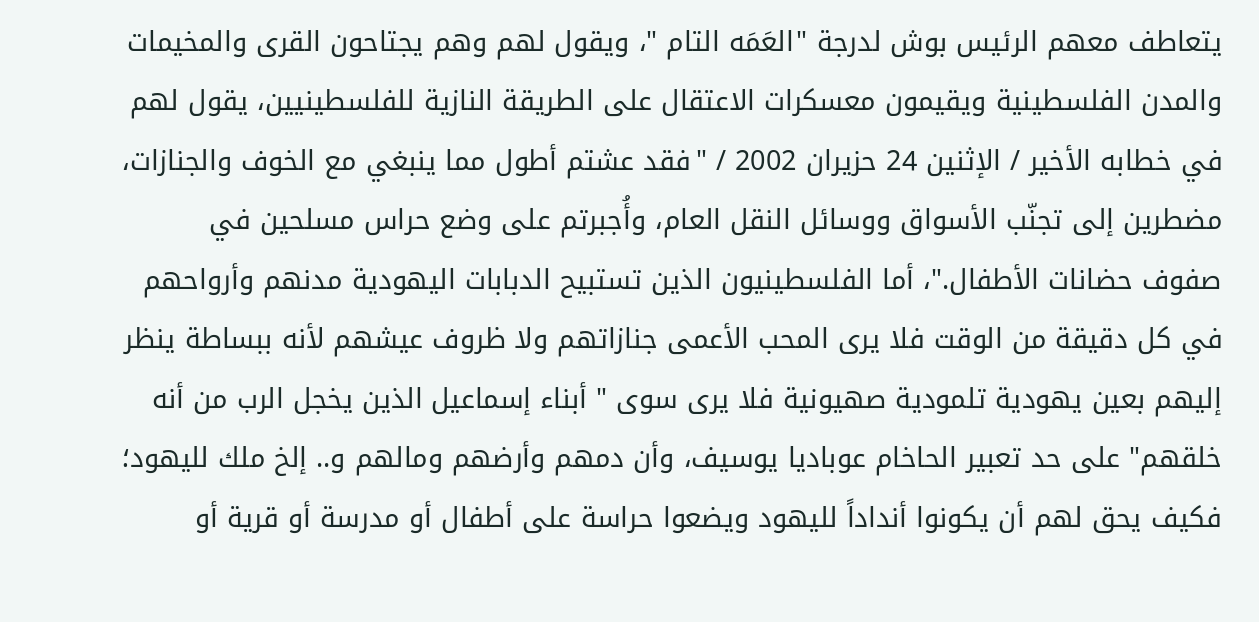يتعاطف معهم الرئيس بوش لدرجة "العَمَه التام "، ويقول لهم وهم يجتاحون القرى والمخيمات والمدن الفلسطينية ويقيمون معسكرات الاعتقال على الطريقة النازية للفلسطينيين، يقول لهم في خطابه الأخير / الإثنين 24 حزيران 2002 / "فقد عشتم أطول مما ينبغي مع الخوف والجنازات، مضطرين إلى تجنّب الأسواق ووسائل النقل العام، وأُجبرتم على وضع حراس مسلحين في صفوف حضانات الأطفال."، أما الفلسطينيون الذين تستبيح الدبابات اليهودية مدنهم وأرواحهم في كل دقيقة من الوقت فلا يرى المحب الأعمى جنازاتهم ولا ظروف عيشهم لأنه ببساطة ينظر إليهم بعين يهودية تلمودية صهيونية فلا يرى سوى " أبناء إسماعيل الذين يخجل الرب من أنه خلقهم" على حد تعبير الحاخام عوباديا يوسيف، وأن دمهم وأرضهم ومالهم و.. إلخ ملك لليهود؛ فكيف يحق لهم أن يكونوا أنداداً لليهود ويضعوا حراسة على أطفال أو مدرسة أو قرية أو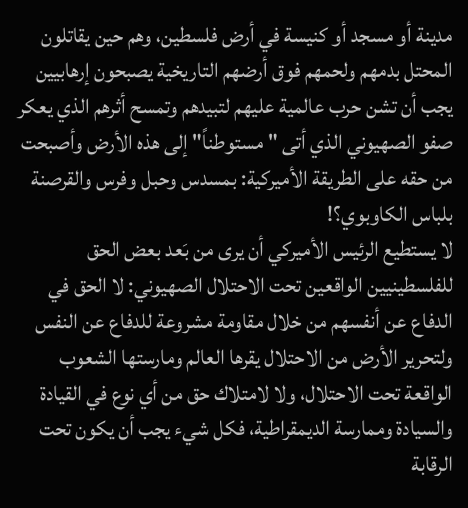مدينة أو مسجد أو كنيسة في أرض فلسطين، وهم حين يقاتلون المحتل بدمهم ولحمهم فوق أرضهم التاريخية يصبحون إرهابيين يجب أن تشن حرب عالمية عليهم لتبيدهم وتمسح أثرهم الذي يعكر صفو الصهيوني الذي أتى " مستوطناً" إلى هذه الأرض وأصبحت من حقه على الطريقة الأميركية: بمسدس وحبل وفرس والقرصنة بلباس الكاوبوي؟!
لا يستطيع الرئيس الأميركي أن يرى من بَعد بعض الحق للفلسطينيين الواقعين تحت الاحتلال الصهيوني: لا الحق في الدفاع عن أنفسهم من خلال مقاومة مشروعة للدفاع عن النفس ولتحرير الأرض من الاحتلال يقرها العالم ومارستها الشعوب الواقعة تحت الاحتلال، ولا لامتلاك حق من أي نوع في القيادة والسيادة وممارسة الديمقراطية، فكل شيء يجب أن يكون تحت الرقابة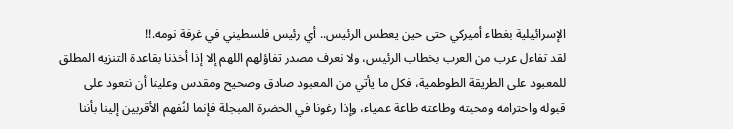الإسرائيلية بغطاء أميركي حتى حين يعطس الرئيس.. أي رئيس فلسطيني في غرفة نومه.!!
لقد تفاءل عرب من العرب بخطاب الرئيس، ولا نعرف مصدر تفاؤلهم اللهم إلا إذا أخذنا بقاعدة التنزيه المطلق للمعبود على الطريقة الطوطمية، فكل ما يأتي من المعبود صادق وصحيح ومقدس وعلينا أن نتعود على قبوله واحترامه ومحبته وطاعته طاعة عمياء، وإذا رغونا في الحضرة المبجلة فإنما لنُفهم الأقربين إلينا بأننا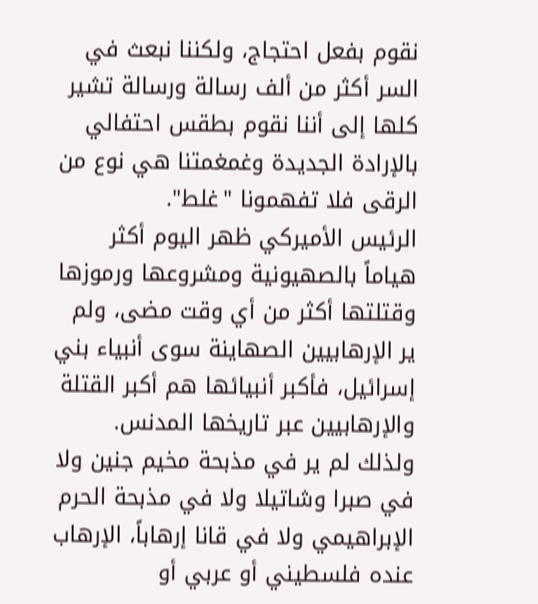نقوم بفعل احتجاج، ولكننا نبعث في السر أكثر من ألف رسالة ورسالة تشير كلها إلى أننا نقوم بطقس احتفالي بالإرادة الجديدة وغمغمتنا هي نوع من الرقى فلا تفهمونا "غلط".
الرئيس الأميركي ظهر اليوم أكثر هياماً بالصهيونية ومشروعها ورموزها وقتلتها أكثر من أي وقت مضى، ولم ير الإرهابيين الصهاينة سوى أنبياء بني إسرائيل، فأكبر أنبيائها هم أكبر القتلة والإرهابيين عبر تاريخها المدنس. ولذلك لم ير في مذبحة مخيم جنين ولا في صبرا وشاتيلا ولا في مذبحة الحرم الإبراهيمي ولا في قانا إرهاباً، الإرهاب عنده فلسطيني أو عربي أو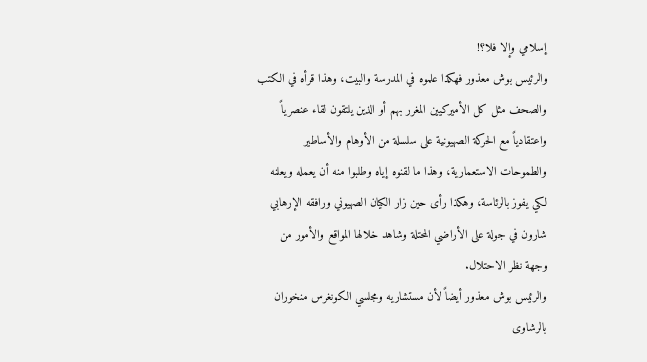إسلامي وإلا فلا؟!
والرئيس بوش معذور فهكذا علموه في المدرسة والبيت، وهذا قرأه في الكتب والصحف مثل كل الأميركيين المغرر بهم أو الذين يلتقون لقاء عنصرياً واعتقادياً مع الحركة الصهيونية على سلسلة من الأوهام والأساطير والطموحات الاستعمارية، وهذا ما لقنوه إياه وطلبوا منه أن يعمله ويعلنه لكي يفوز بالرئاسة، وهكذا رأى حين زار الكيان الصهيوني ورافقه الإرهابي شارون في جولة على الأراضي المحتلة وشاهد خلالها المواقع والأمور من وجهة نظر الاحتلال.
والرئيس بوش معذور أيضاً لأن مستشاريه ومجلسي الكونغرس منخوران بالرشاوى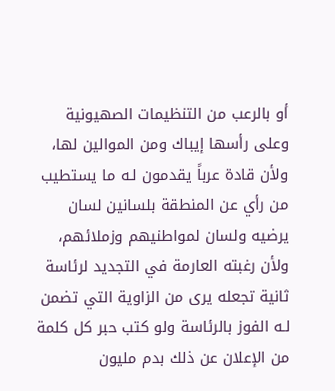أو بالرعب من التنظيمات الصهيونية وعلى رأسها إيباك ومن الموالين لها، ولأن قادة عرباً يقدمون لـه ما يستطيب من رأي عن المنطقة بلسانين لسان يرضيه ولسان لمواطنيهم وزملائهم، ولأن رغبته العارمة في التجديد لرئاسة ثانية تجعله يرى من الزاوية التي تضمن لـه الفوز بالرئاسة ولو كتب حبر كل كلمة من الإعلان عن ذلك بدم مليون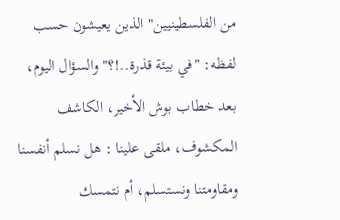من الفلسطينيين" الذين يعيشون حسب لفظه: "في بيئة قذرة..!؟" والسؤال اليوم، بعد خطاب بوش الأخير، الكاشف المكشوف، ملقى علينا : هل نسلم أنفسنا ومقاومتنا ونستسلم، أم نتمسك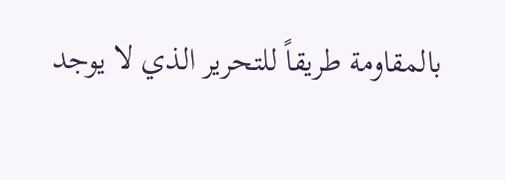بالمقاومة طريقاً للتحرير الذي لا يوجد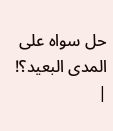حل سواه على المدى البعيد؟!
|